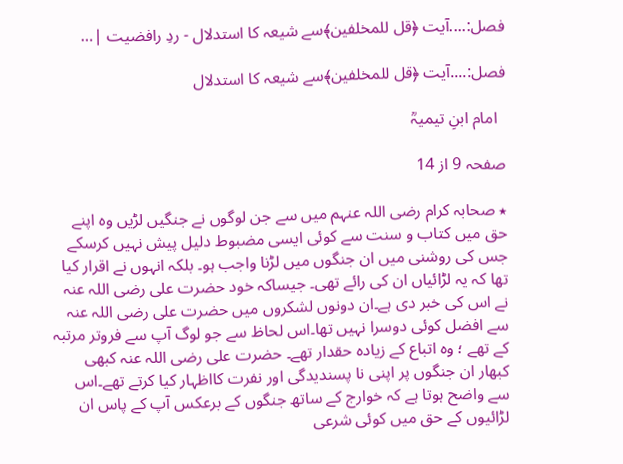فصل:....آیت ﴿قل للمخلفین﴾سے شیعہ کا استدلال - ردِ رافضیت |…

فصل:....آیت ﴿قل للمخلفین﴾سے شیعہ کا استدلال

  امام ابنِ تیمیہؒ

صفحہ 9 از 14

٭ صحابہ کرام رضی اللہ عنہم میں سے جن لوگوں نے جنگیں لڑیں وہ اپنے حق میں کتاب و سنت سے کوئی ایسی مضبوط دلیل پیش نہیں کرسکے جس کی روشنی میں ان جنگوں میں لڑنا واجب ہو۔ بلکہ انہوں نے اقرار کیا تھا کہ یہ لڑائیاں ان کی رائے تھی۔ جیساکہ خود حضرت علی رضی اللہ عنہ نے اس کی خبر دی ہے۔ان دونوں لشکروں میں حضرت علی رضی اللہ عنہ سے افضل کوئی دوسرا نہیں تھا۔اس لحاظ سے جو لوگ آپ سے فروتر مرتبہ کے تھے ؛ وہ اتباع کے زیادہ حقدار تھے۔ حضرت علی رضی اللہ عنہ کبھی کبھار ان جنگوں پر اپنی نا پسندیدگی اور نفرت کااظہار کیا کرتے تھے۔اس سے واضح ہوتا ہے کہ خوارج کے ساتھ جنگوں کے برعکس آپ کے پاس ان لڑائیوں کے حق میں کوئی شرعی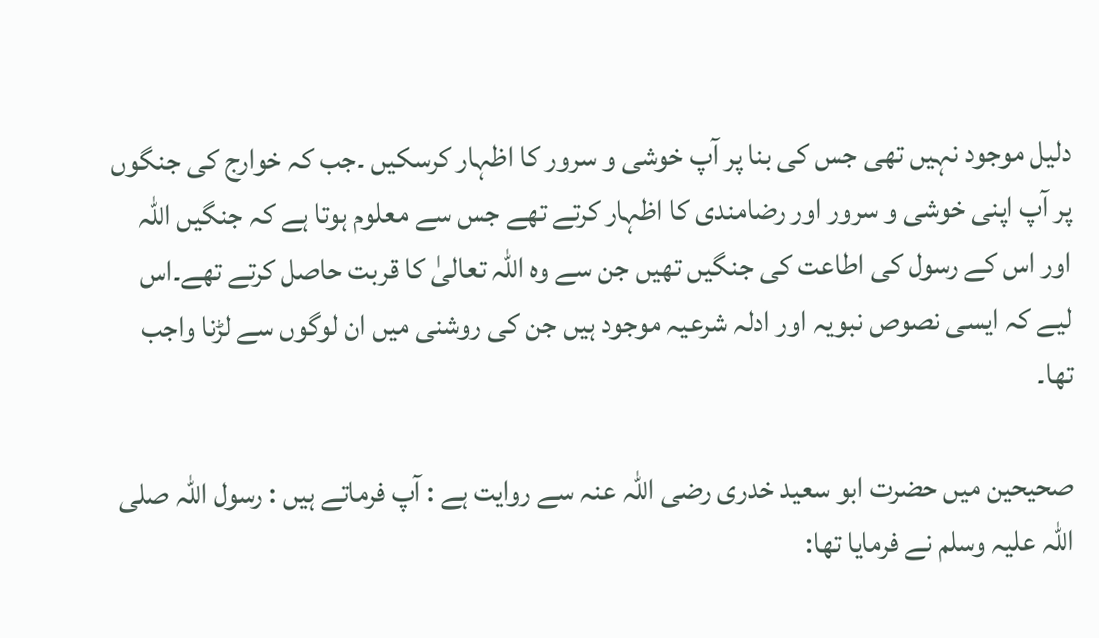دلیل موجود نہیں تھی جس کی بنا پر آپ خوشی و سرور کا اظہار کرسکیں ۔جب کہ خوارج کی جنگوں پر آپ اپنی خوشی و سرور اور رضامندی کا اظہار کرتے تھے جس سے معلوم ہوتا ہے کہ جنگیں اللہ اور اس کے رسول کی اطاعت کی جنگیں تھیں جن سے وہ اللہ تعالیٰ کا قربت حاصل کرتے تھے۔اس لیے کہ ایسی نصوص نبویہ اور ادلہ شرعیہ موجود ہیں جن کی روشنی میں ان لوگوں سے لڑنا واجب تھا۔

صحیحین میں حضرت ابو سعید خدری رضی اللہ عنہ سے روایت ہے : آپ فرماتے ہیں : رسول اللہ صلی اللہ علیہ وسلم نے فرمایا تھا: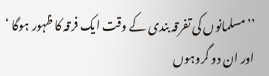’’مسلمانوں کی تفرقہ بندی کے وقت ایک فرقہ کا ظہور ہوگا ‘ اور ان دو گروہوں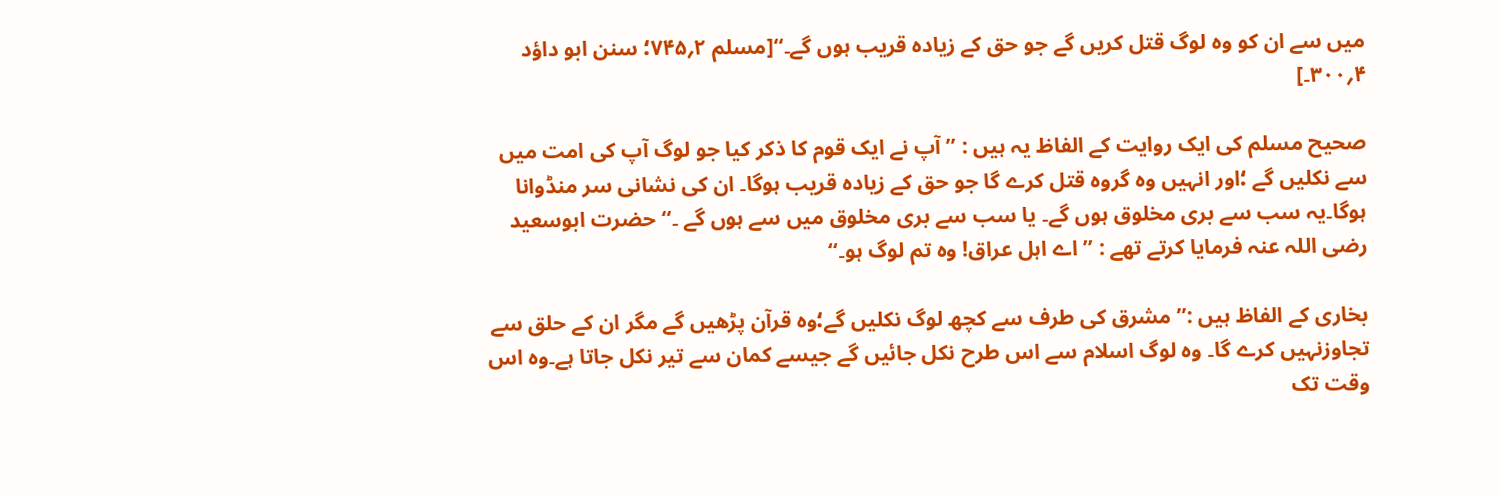میں سے ان کو وہ لوگ قتل کریں گے جو حق کے زیادہ قریب ہوں گے۔‘‘[مسلم ۲؍۷۴۵؛ سنن ابو داؤد ۴؍۳۰۰۔]

صحیح مسلم کی ایک روایت کے الفاظ یہ ہیں : ’’ آپ نے ایک قوم کا ذکر کیا جو لوگ آپ کی امت میں سے نکلیں گے ؛اور انہیں وہ گروہ قتل کرے گا جو حق کے زیادہ قریب ہوگا۔ ان کی نشانی سر منڈوانا ہوگا۔یہ سب سے بری مخلوق ہوں گے۔ یا سب سے بری مخلوق میں سے ہوں گے ۔‘‘ حضرت ابوسعید رضی اللہ عنہ فرمایا کرتے تھے : ’’ اے اہل عراق! وہ تم لوگ ہو۔‘‘

بخاری کے الفاظ ہیں :’’مشرق کی طرف سے کچھ لوگ نکلیں گے؛وہ قرآن پڑھیں گے مگر ان کے حلق سے تجاوزنہیں کرے گا۔ وہ لوگ اسلام سے اس طرح نکل جائیں گے جیسے کمان سے تیر نکل جاتا ہے۔وہ اس وقت تک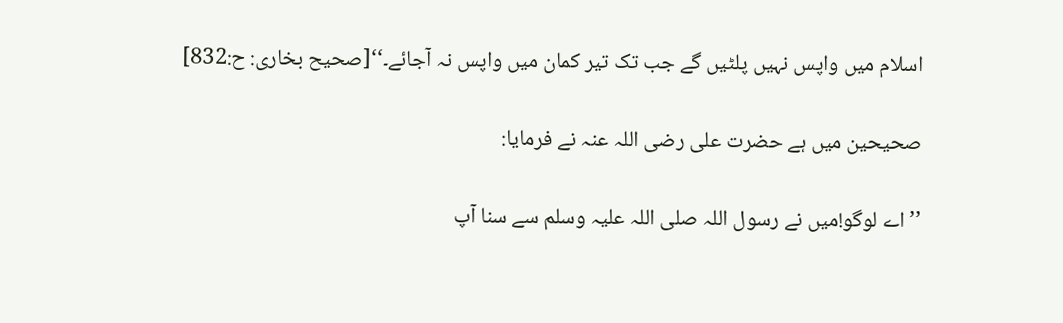اسلام میں واپس نہیں پلٹیں گے جب تک تیر کمان میں واپس نہ آجائے۔‘‘[صحیح بخاری: ح:832]

صحیحین میں ہے حضرت علی رضی اللہ عنہ نے فرمایا:

’’ اے لوگو!میں نے رسول اللہ صلی اللہ علیہ وسلم سے سنا آپ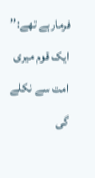فرمارہے تھے:’’ ایک قوم میری امت سے نکلے گی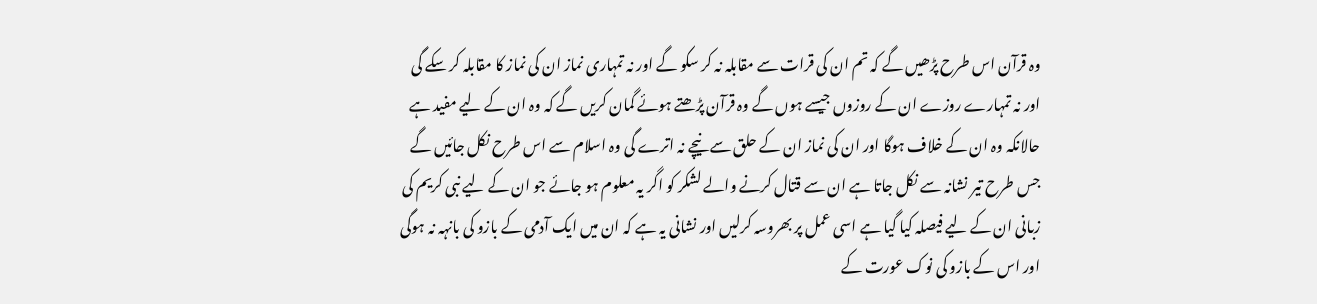وہ قرآن اس طرح پڑھیں گے کہ تم ان کی قرات سے مقابلہ نہ کر سکو گے اور نہ تمہاری نماز ان کی نماز کا مقابلہ کر سکے گی اور نہ تمہارے روزے ان کے روزوں جیسے ہوں گے وہ قرآن پڑھتے ہوئے گمان کریں گے کہ وہ ان کے لیے مفید ہے حالانکہ وہ ان کے خلاف ہوگا اور ان کی نماز ان کے حلق سے نیچے نہ اترے گی وہ اسلام سے اس طرح نکل جائیں گے جس طرح تیر نشانہ سے نکل جاتا ہے ان سے قتال کرنے والے لشکر کو اگر یہ معلوم ہو جائے جو ان کے لیے نبی کریم کی زبانی ان کے لیے فیصلہ کیا گیا ہے اسی عمل پر بھروسہ کرلیں اور نشانی یہ ہے کہ ان میں ایک آدمی کے بازو کی بانہہ نہ ہوگی اور اس کے بازو کی نوک عورت کے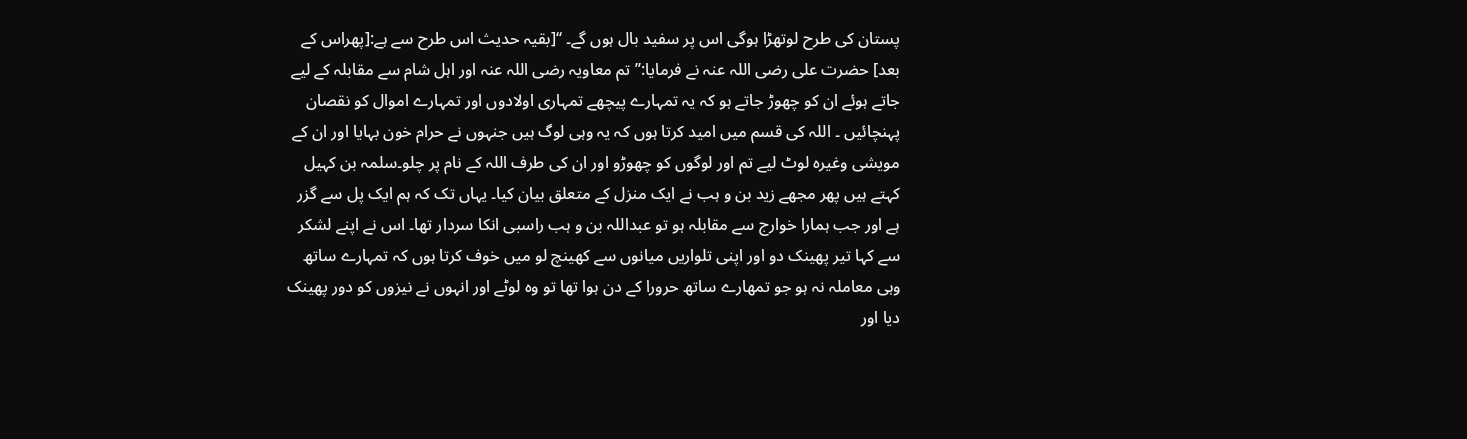پستان کی طرح لوتھڑا ہوگی اس پر سفید بال ہوں گے۔ ‘‘[بقیہ حدیث اس طرح سے ہے:[پھراس کے بعد] حضرت علی رضی اللہ عنہ نے فرمایا:’’ تم معاویہ رضی اللہ عنہ اور اہل شام سے مقابلہ کے لیے جاتے ہوئے ان کو چھوڑ جاتے ہو کہ یہ تمہارے پیچھے تمہاری اولادوں اور تمہارے اموال کو نقصان پہنچائیں ۔ اللہ کی قسم میں امید کرتا ہوں کہ یہ وہی لوگ ہیں جنہوں نے حرام خون بہایا اور ان کے مویشی وغیرہ لوٹ لیے تم اور لوگوں کو چھوڑو اور ان کی طرف اللہ کے نام پر چلو۔سلمہ بن کہیل کہتے ہیں پھر مجھے زید بن و ہب نے ایک منزل کے متعلق بیان کیا۔ یہاں تک کہ ہم ایک پل سے گزر ہے اور جب ہمارا خوارج سے مقابلہ ہو تو عبداللہ بن و ہب راسبی انکا سردار تھا۔ اس نے اپنے لشکر سے کہا تیر پھینک دو اور اپنی تلواریں میانوں سے کھینچ لو میں خوف کرتا ہوں کہ تمہارے ساتھ وہی معاملہ نہ ہو جو تمھارے ساتھ حرورا کے دن ہوا تھا تو وہ لوٹے اور انہوں نے نیزوں کو دور پھینک دیا اور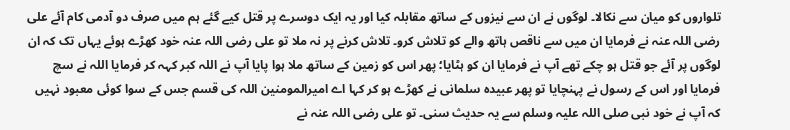تلواروں کو میان سے نکالا۔ لوگوں نے ان سے نیزوں کے ساتھ مقابلہ کیا اور یہ ایک دوسرے پر قتل کیے گئے ہم میں صرف دو آدمی کام آئے علی رضی اللہ عنہ نے فرمایا ان میں سے ناقص ہاتھ والے کو تلاش کرو۔ تلاش کرنے پر نہ ملا تو علی رضی اللہ عنہ خود کھڑے ہوئے یہاں تک کہ ان لوگوں پر آئے جو قتل ہو چکے تھے آپ نے فرمایا ان کو ہٹایا؛ پھر اس کو زمین کے ساتھ ملا ہوا پایا آپ نے اللہ کبر کہہ کر فرمایا اللہ نے سچ فرمایا اور اس کے رسول نے پہنچایا تو پھر عبیدہ سلمانی نے کھڑے ہو کر کہا اے امیرالمومنین اللہ کی قسم جس کے سوا کوئی معبود نہیں کہ آپ نے خود نبی صلی اللہ علیہ وسلم سے یہ حدیث سنی۔ تو علی رضی اللہ عنہ نے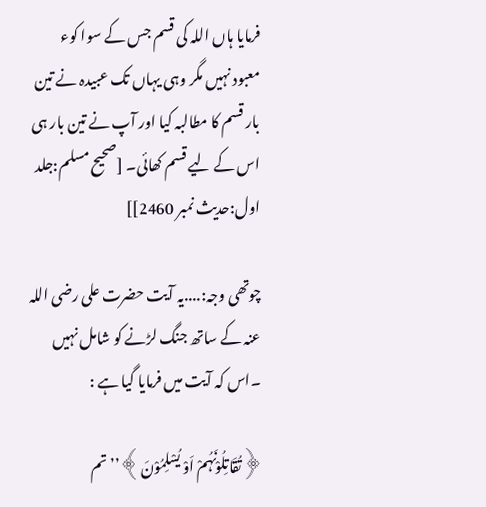فرمایا ہاں اللہ کی قسم جس کے سوا کوء معبود نہیں مگر وہی یہاں تک عبیدہ نے تین بار قسم کا مطالبہ کیا اور آپ نے تین بار ہی اس کے لیے قسم کھائی۔ [صحیح مسلم:جلد اول:حدیث نمبر 2460]]

چوتھی وجہ:....یہ آیت حضرت علی رضی اللہ عنہ کے ساتھ جنگ لڑنے کو شامل نہیں ۔اس کہ آیت میں فرمایا گیا ہے :

﴿تُقَاتِلُوْنَہُمْ اَوْ یُسْلِمُوْنَ﴾’’ تم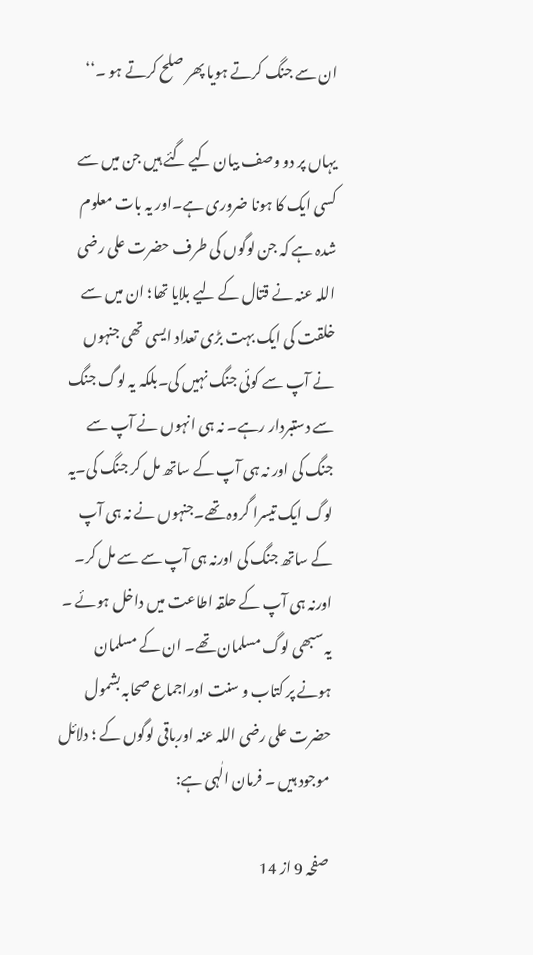ان سے جنگ کرتے ہویا پھر صلح کرتے ہو ۔‘‘

یہاں پر دو وصف بیان کیے گئے ہیں جن میں سے کسی ایک کا ہونا ضروری ہے۔اور یہ بات معلوم شدہ ہے کہ جن لوگوں کی طرف حضرت علی رضی اللہ عنہ نے قتال کے لیے بلایا تھا؛ ان میں سے خلقت کی ایک بہت بڑی تعداد ایسی تھی جنہوں نے آپ سے کوئی جنگ نہیں کی۔بلکہ یہ لوگ جنگ سے دستبردار رہے۔ نہ ہی انہوں نے آپ سے جنگ کی اور نہ ہی آپ کے ساتھ مل کر جنگ کی۔یہ لوگ ایک تیسرا گروہ تھے۔جنہوں نے نہ ہی آپ کے ساتھ جنگ کی اورنہ ہی آپ سے سے مل کر۔ اورنہ ہی آپ کے حلقہ اطاعت میں داخل ہوئے ۔ یہ سبھی لوگ مسلمان تھے۔ ان کے مسلمان ہونے پر کتاب و سنت اوراجماع صحابہ بشمول حضرت علی رضی اللہ عنہ اورباقی لوگوں کے ؛ دلائل موجود ہیں ۔ فرمان الٰہی ہے:

صفحہ 9 از 14